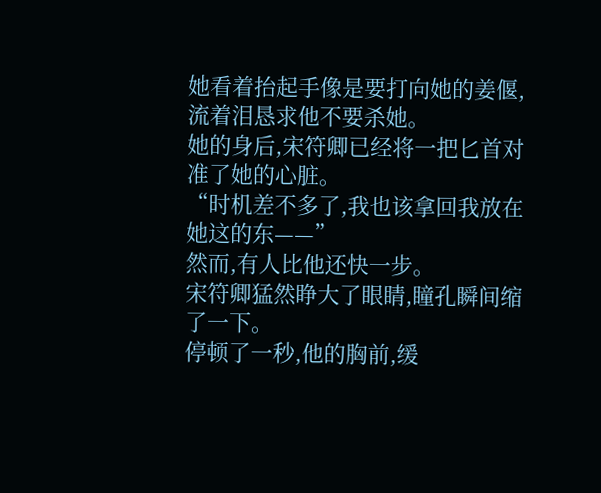她看着抬起手像是要打向她的姜偃,流着泪恳求他不要杀她。
她的身后,宋符卿已经将一把匕首对准了她的心脏。
“时机差不多了,我也该拿回我放在她这的东——”
然而,有人比他还快一步。
宋符卿猛然睁大了眼睛,瞳孔瞬间缩了一下。
停顿了一秒,他的胸前,缓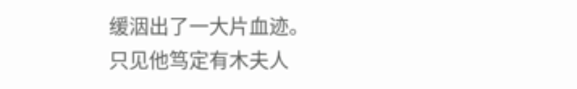缓洇出了一大片血迹。
只见他笃定有木夫人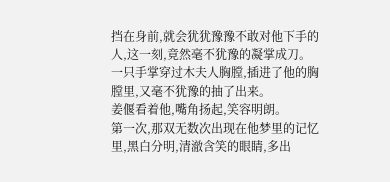挡在身前,就会犹犹豫豫不敢对他下手的人,这一刻,竟然毫不犹豫的凝掌成刀。
一只手掌穿过木夫人胸膛,插进了他的胸膛里,又毫不犹豫的抽了出来。
姜偃看着他,嘴角扬起,笑容明朗。
第一次,那双无数次出现在他梦里的记忆里,黑白分明,清澈含笑的眼睛,多出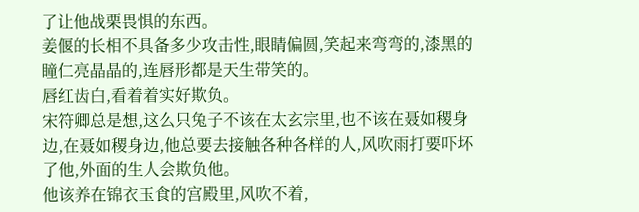了让他战栗畏惧的东西。
姜偃的长相不具备多少攻击性,眼睛偏圆,笑起来弯弯的,漆黑的瞳仁亮晶晶的,连唇形都是天生带笑的。
唇红齿白,看着着实好欺负。
宋符卿总是想,这么只兔子不该在太玄宗里,也不该在聂如稷身边,在聂如稷身边,他总要去接触各种各样的人,风吹雨打要吓坏了他,外面的生人会欺负他。
他该养在锦衣玉食的宫殿里,风吹不着,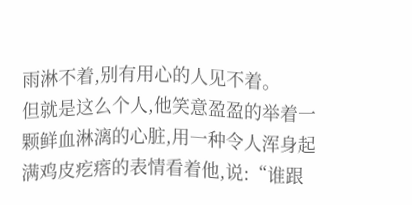雨淋不着,别有用心的人见不着。
但就是这么个人,他笑意盈盈的举着一颗鲜血淋漓的心脏,用一种令人浑身起满鸡皮疙瘩的表情看着他,说:“谁跟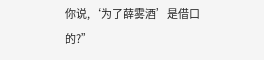你说,‘为了薛雾酒’是借口的?”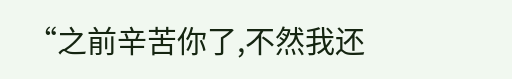“之前辛苦你了,不然我还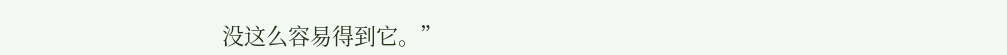没这么容易得到它。”